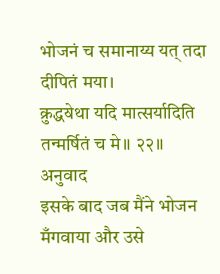भोजनं च समानाय्य यत् तदा दीपितं मया।
क्रुद्धॺेथा यदि मात्सर्यादिति तन्मर्षितं च मे॥ २२॥
अनुवाद
इसके बाद जब मैंने भोजन मँगवाया और उसे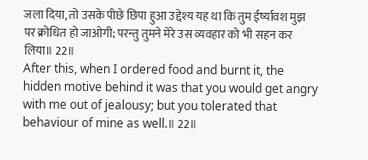जला दिया, तो उसके पीछे छिपा हुआ उद्देश्य यह था कि तुम ईर्ष्यावश मुझ पर क्रोधित हो जाओगी; परन्तु तुमने मेरे उस व्यवहार को भी सहन कर लिया॥ 22॥
After this, when I ordered food and burnt it, the hidden motive behind it was that you would get angry with me out of jealousy; but you tolerated that behaviour of mine as well.॥ 22॥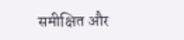समीक्षित और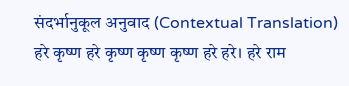संदर्भानुकूल अनुवाद (Contextual Translation)
हरे कृष्ण हरे कृष्ण कृष्ण कृष्ण हरे हरे। हरे राम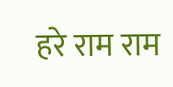हरे राम राम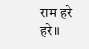राम हरे हरे॥